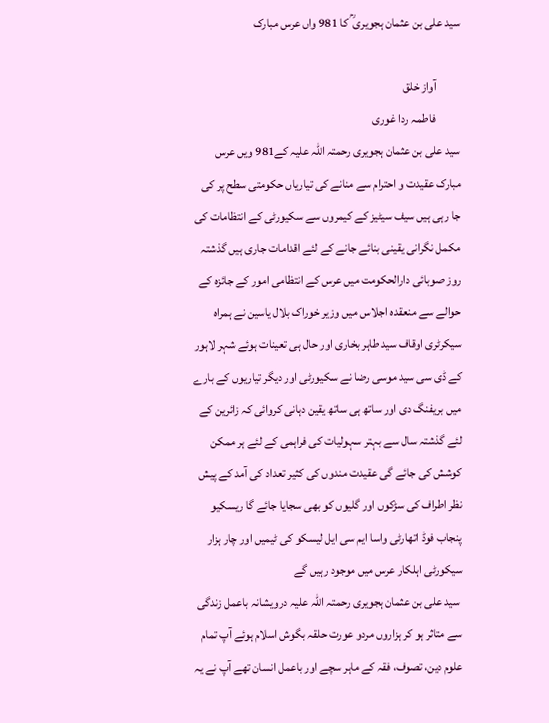سید علی بن عثمان ہجویری ؒ کا 981 واں عرس مبارک

          آواز خلق
          فاطمہ ردا غوری
سید علی بن عثمان ہجویری رحمتہ اللہ علیہ کے981 ویں عرس مبارک عقیدت و احترام سے منانے کی تیاریاں حکومتی سطح پر کی جا رہی ہیں سیف سیٹیز کے کیمروں سے سکیورٹی کے انتظامات کی مکمل نگرانی یقینی بنائے جانے کے لئے اقدامات جاری ہیں گذشتہ روز صوبائی دارالحکومت میں عرس کے انتظامی امور کے جائزہ کے حوالے سے منعقدہ اجلاس میں وزیر خوراک بلال یاسین نے ہمراہ سیکرٹری اوقاف سید طاہر بخاری اور حال ہی تعینات ہوئے شہر لاہور کے ڈی سی سید موسی رضا نے سکیورٹی اور دیگر تیاریوں کے بارے میں بریفنگ دی اور ساتھ ہی ساتھ یقین دہانی کروائی کہ زائرین کے لئے گذشتہ سال سے بہتر سہولیات کی فراہمی کے لئے ہر ممکن کوشش کی جائے گی عقیدت مندوں کی کثیر تعداد کی آمد کے پیش نظر اطراف کی سڑکوں اور گلیوں کو بھی سجایا جائے گا ریسکیو پنجاب فوڈ اتھارٹی واسا ایم سی ایل لیسکو کی ٹیمیں اور چار ہزار سیکورٹی اہلکار عرس میں موجود رہیں گے
 سید علی بن عثمان ہجویری رحمتہ اللہ علیہ درویشانہ باعمل زندگی سے متاثر ہو کر ہزاروں مردو عورت حلقہ بگوش اسلام ہوئے آپ تمام علوم دین، تصوف، فقہ کے ماہر سچے اور باعمل انسان تھے آپ نے یہ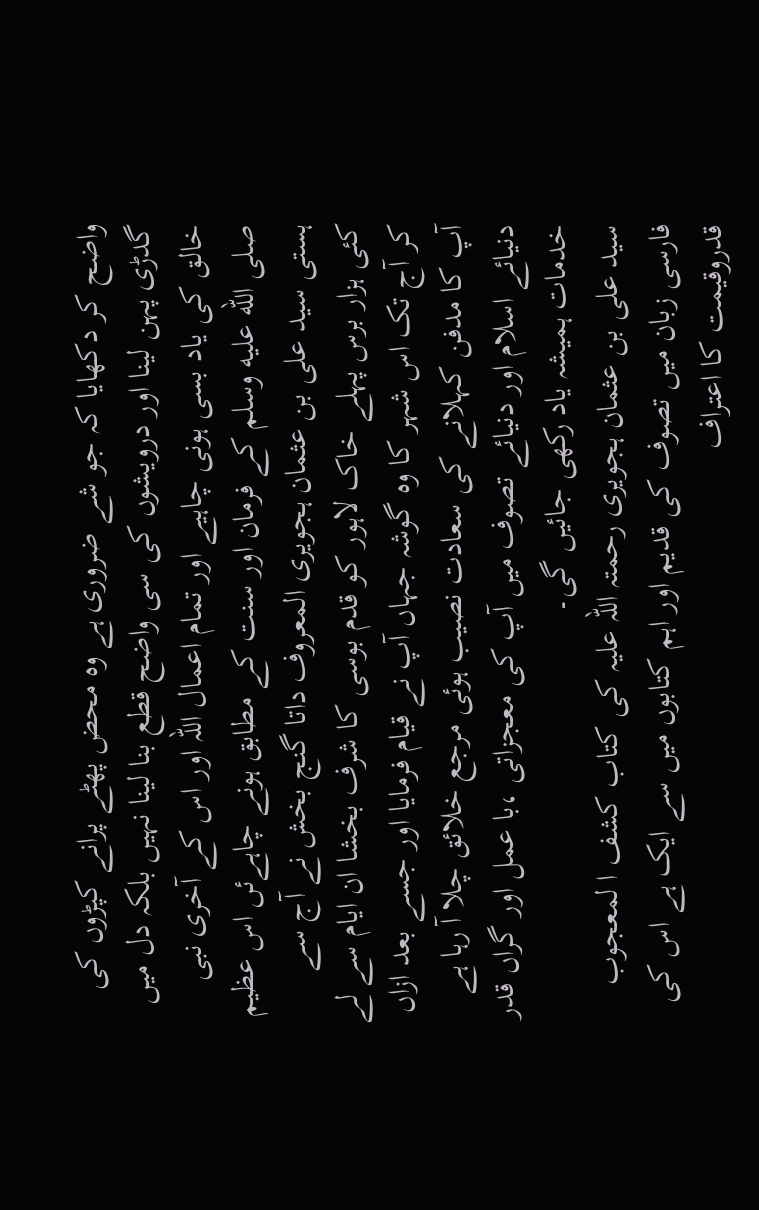واضح کر دکھایا کہ جو شے ضروری ہے وہ محض پھٹے پرانے کپڑوں کی گدڑی پہن لینا اور درویشوں کی سی واضح قطع بنا لینا نہیں بلکہ دل میں خالق کی یاد بسی ہونی چاہیے اور تمام اعمال اللہ اور اس کے آخری نبی صلى الله عليه وسلم کے فرمان اور سنت کے مطابق ہونے چاہےئں اس عظیم ہستی سید علی بن عثمان ہجویری المعروف داتا گنج بخش نے آج سے کئی ہزار برس پہلے خاک لاہور کو قدم بوسی کا شرف بخشا ان ایام سے لے کر آج تک اس شہر کا وہ گوشہ جہاں آپ نے قیام فرمایا اور جسے بعد ازاں آپ کا مدفن کہلانے کی سعادت نصیب ہوئی مرجع خلائق چلا آ رہا ہے دنیائے اسلام اور دنیائے تصوف میں آپ کی معجزاتی ،با عمل اور گراں قدر خدمات ہمیشہ یاد رکھی جائیں گی۔
سید علی بن عثمان ہجویری رحمتہ اللہ علیہ کی کتاب کشف ا لمعجوب فارسی زبان میں تصوف کی قدیم اور اہم کتابوں میں سے ایک ہے اس کی قدروقیمت کا اعتراف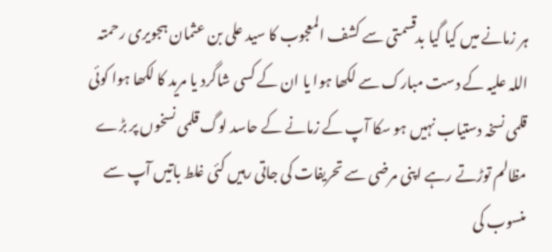ہر زمانے میں کیا گیا بدقسمتی سے کشف المعجوب کا سید علی بن عثمان ہجویری رحمتہ اللہ علیہ کے دست مبارک سے لکھا ہوا یا ان کے کسی شاگرد یا مرید کا لکھا ہوا کوئی قلمی نسخہ دستیاب نہیں ہو سکا آپ کے زمانے کے حاسد لوگ قلمی نسخوں پر بڑے مظالم توڑتے رہے اپنی مرضی سے تحریفات کی جاتی رہیں کئی غلط باتیں آپ سے منسوب کی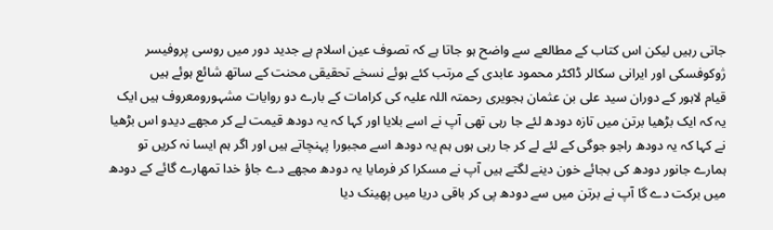جاتی رہیں لیکن اس کتاب کے مطالعے سے واضح ہو جاتا ہے کہ تصوف عین اسلام ہے جدید دور میں روسی پروفیسر ژوکوفسکی اور ایرانی سکالر ڈاکٹر محمود عابدی کے مرتب کئے ہوئے نسخے تحقیقی محنت کے ساتھ شائع ہوئے ہیں
قیام لاہور کے دوران سید علی بن عثمان ہجویری رحمتہ اللہ علیہ کی کرامات کے بارے دو روایات مشہورومعروف ہیں ایک یہ کہ ایک بڑھیا برتن میں تازہ دودھ لئے جا رہی تھی آپ نے اسے بلایا اور کہا کہ یہ دودھ قیمت لے کر مجھے دیدو اس بڑھیا نے کہا کہ یہ دودھ راجو جوگی کے لئے لے کر جا رہی ہوں ہم یہ دودھ اسے مجبورا پہنچاتے ہیں اور اگر ہم ایسا نہ کریں تو ہمارے جانور دودھ کی بجائے خون دینے لگتے ہیں آپ نے مسکرا کر فرمایا یہ دودھ مجھے دے جاؤ خدا تمھارے گائے کے دودھ میں برکت دے گا آپ نے برتن میں سے دودھ پی کر باقی دریا میں پھینک دیا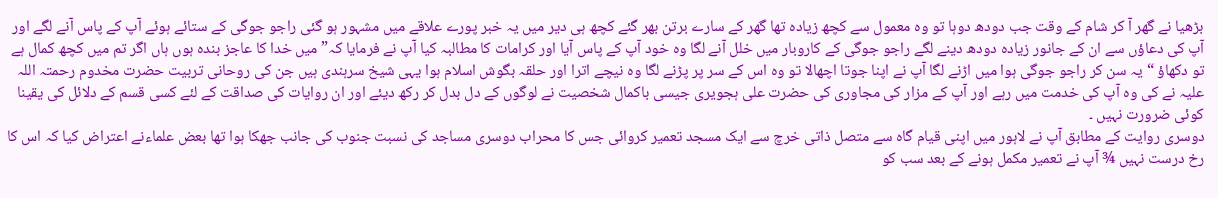بڑھیا نے گھر آ کر شام کے وقت جب دودھ دوہا تو وہ معمول سے کچھ زیادہ تھا گھر کے سارے برتن بھر گئے کچھ ہی دیر میں یہ خبر پورے علاقے میں مشہور ہو گئی راجو جوگی کے ستائے ہوئے آپ کے پاس آنے لگے اور آپ کی دعاؤں سے ان کے جانور زیادہ دودھ دینے لگے راجو جوگی کے کاروبار میں خلل آنے لگا وہ خود آپ کے پاس آیا اور کرامات کا مطالبہ کیا آپ نے فرمایا کہ” میں خدا کا عاجز بندہ ہوں ہاں اگر تم میں کچھ کمال ہے تو دکھاؤ “یہ سن کر راجو جوگی ہوا میں اڑنے لگا آپ نے اپنا جوتا اچھالا تو وہ اس کے سر پر پڑنے لگا وہ نیچے اترا اور حلقہ بگوش اسلام ہوا یہی شیخ سرہندی ہیں جن کی روحانی تربیت حضرت مخدوم رحمتہ اللہ علیہ نے کی وہ آپ کی خدمت میں رہے اور آپ کے مزار کی مجاوری کی حضرت علی ہجویری جیسی باکمال شخصیت نے لوگوں کے دل بدل کر رکھ دیئے اور ان روایات کی صداقت کے لئے کسی قسم کے دلائل کی یقینا کوئی ضرورت نہیں ۔
دوسری روایت کے مطابق آپ نے لاہور میں اپنی قیام گاہ سے متصل ذاتی خرچ سے ایک مسجد تعمیر کروائی جس کا محراب دوسری مساجد کی نسبت جنوب کی جانب جھکا ہوا تھا بعض علماءنے اعتراض کیا کہ اس کا رخ درست نہیں ¾ آپ نے تعمیر مکمل ہونے کے بعد سب کو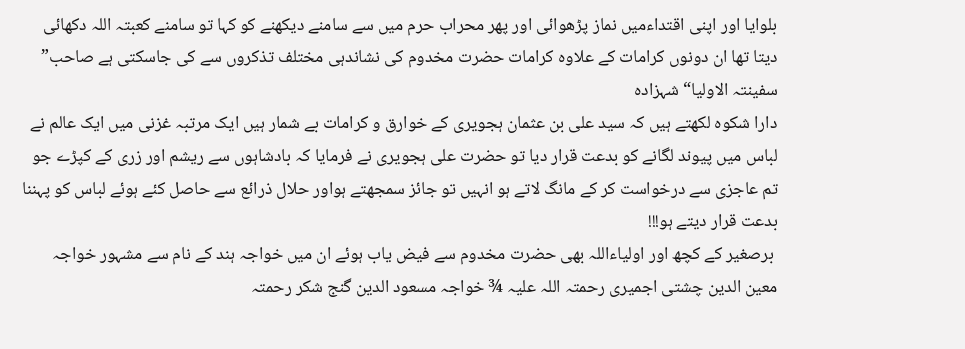بلوایا اور اپنی اقتداءمیں نماز پڑھوائی اور پھر محراب حرم میں سے سامنے دیکھنے کو کہا تو سامنے کعبتہ اللہ دکھائی دیتا تھا ان دونوں کرامات کے علاوہ کرامات حضرت مخدوم کی نشاندہی مختلف تذکروں سے کی جاسکتی ہے صاحب” سفینتہ الاولیا“ شہزادہ
دارا شکوہ لکھتے ہیں کہ سید علی بن عثمان ہجویری کے خوارق و کرامات بے شمار ہیں ایک مرتبہ غزنی میں ایک عالم نے لباس میں پیوند لگانے کو بدعت قرار دیا تو حضرت علی ہجویری نے فرمایا کہ بادشاہوں سے ریشم اور زری کے کپڑے جو تم عاجزی سے درخواست کر کے مانگ لاتے ہو انہیں تو جائز سمجھتے ہواور حلال ذرائع سے حاصل کئے ہوئے لباس کو پہننا بدعت قرار دیتے ہو!!!
 برصغیر کے کچھ اور اولیاءاللہ بھی حضرت مخدوم سے فیض یاب ہوئے ان میں خواجہ ہند کے نام سے مشہور خواجہ معین الدین چشتی اجمیری رحمتہ اللہ علیہ ¾ خواجہ مسعود الدین گنج شکر رحمتہ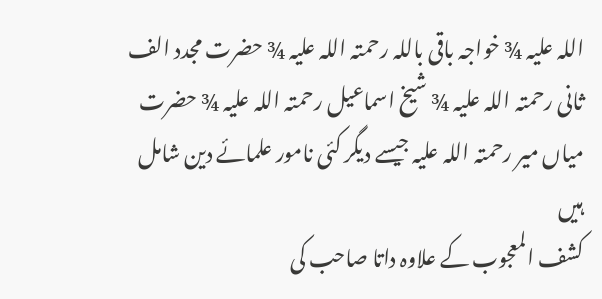اللہ علیہ ¾ خواجہ باقی باللہ رحمتہ اللہ علیہ ¾ حضرت مجدد الف ثانی رحمتہ اللہ علیہ ¾ شیخ اسماعیل رحمتہ اللہ علیہ ¾ حضرت میاں میر رحمتہ اللہ علیہ جیسے دیگر کئی نامور علمائے دین شامل ہیں
کشف المعجوب کے علاوہ داتا صاحب کی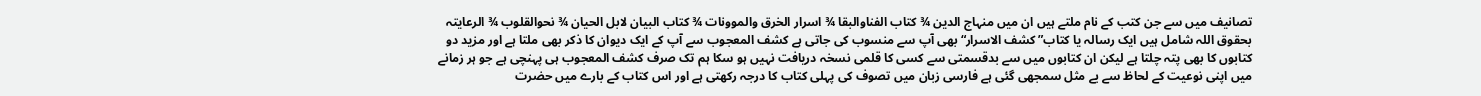تصانیف میں سے جن کتب کے نام ملتے ہیں ان میں منہاج الدین ¾ کتاب الفناوالبقا ¾ اسرار الخرق والموونات ¾ کتاب البیان لابل الحیان ¾ نحوالقلوب ¾ الرعایتہ بحقوق اللہ شامل ہیں ایک رسالہ یا کتاب” کشف الاسرار“بھی آپ سے منسوب کی جاتی ہے کشف المعجوب سے آپ کے ایک دیوان کا ذکر بھی ملتا ہے اور مزید دو کتابوں کا بھی پتہ چلتا ہے لیکن ان کتابوں میں سے بدقسمتی سے کسی کا قلمی نسخہ دریافت نہیں ہو سکا ہم تک صرف کشف المعجوب ہی پہنچی ہے جو ہر زمانے میں اپنی نوعیت کے لحاظ سے بے مثل سمجھی گئی ہے فارسی زبان میں تصوف کی پہلی کتاب کا درجہ رکھتی ہے اور اس کتاب کے بارے میں حضرت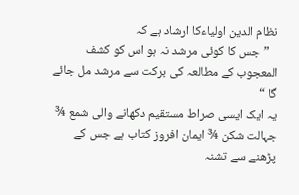نظام الدین اولیاءکا ارشاد ہے کہ
   ” جس کا کوئی مرشد نہ ہو اس کو کشف المعجوب کے مطالعہ کی برکت سے مرشد مل جائے گا “
یہ ایک ایسی صراط مستقیم دکھانے والی شمع ¾ جہالت شکن ¾ ایمان افروز کتاب ہے جس کے پڑھنے سے تشنہ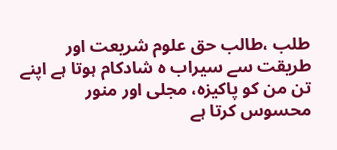طلب ،طالب حق علوم شریعت اور طریقت سے سیراب ہ شادکام ہوتا ہے اپنے تن من کو پاکیزہ، مجلی اور منور محسوس کرتا ہے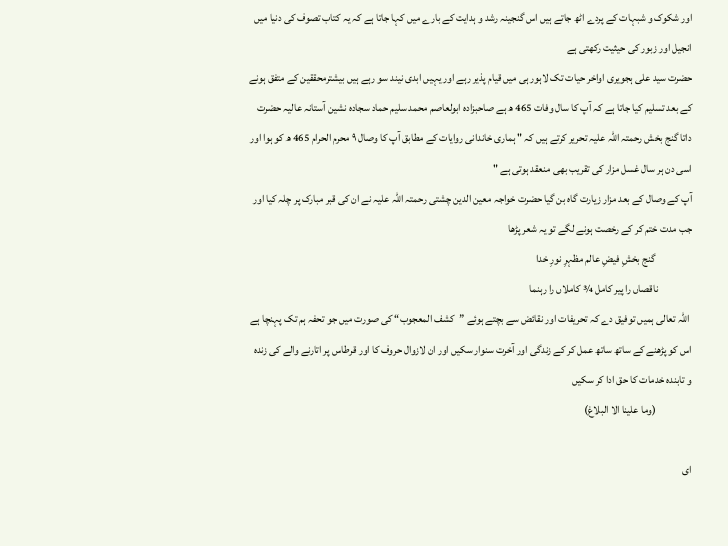اور شکوک و شبہات کے پردے اٹھ جاتے ہیں اس گنجینہ رشد و ہدایت کے بارے میں کہا جاتا ہے کہ یہ کتاب تصوف کی دنیا میں انجیل اور زبور کی حیثیت رکھتی ہے
حضرت سید علی ہجویری اواخر حیات تک لاہور ہی میں قیام پذیر رہے اور یہیں ابدی نیند سو رہے ہیں بیشترمحققین کے متفق ہونے کے بعد تسلیم کیا جاتا ہے کہ آپ کا سال وفات 465 ھ ہے صاحبزادہ ابولعاصم محمد سلیم حماد سجادہ نشین آستانہ عالیہ حضرت داتا گنج بخش رحمتہ اللہ علیہ تحریر کرتے ہیں کہ " ہماری خاندانی روایات کے مطابق آپ کا وصال ۹ محرم الحرام 465 ھ کو ہوا اور اسی دن ہر سال غسل مزار کی تقریب بھی منعقد ہوتی ہے "
آپ کے وصال کے بعد مزار زیارت گاہ بن گیا حضرت خواجہ معین الدین چشتی رحمتہ اللہ علیہ نے ان کی قبر مبارک پر چلہ کیا اور جب مدت ختم کر کے رخصت ہونے لگے تو یہ شعر پڑھا
                 گنج بخشِ فیضِ عالم مظہرِ نورِ خدا
                ناقصاں را پیر کامل ¾ کاملاں را رہنما
 اللہ تعالی ہمیں توفیق دے کہ تحریفات اور نقائض سے بچتے ہوئے ”کشف المعجوب“ کی صورت میں جو تحفہ ہم تک پہنچا ہے اس کو پڑھنے کے ساتھ ساتھ عمل کر کے زندگی اور آخرت سنوار سکیں اور ان لازوال حروف کا اور قرطاس پر اتارنے والے کی زندہ و تابندہ خدمات کا حق ادا کر سکیں
                 (وما علینا الا البلاغ)

ای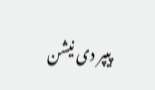پیپر دی نیشن